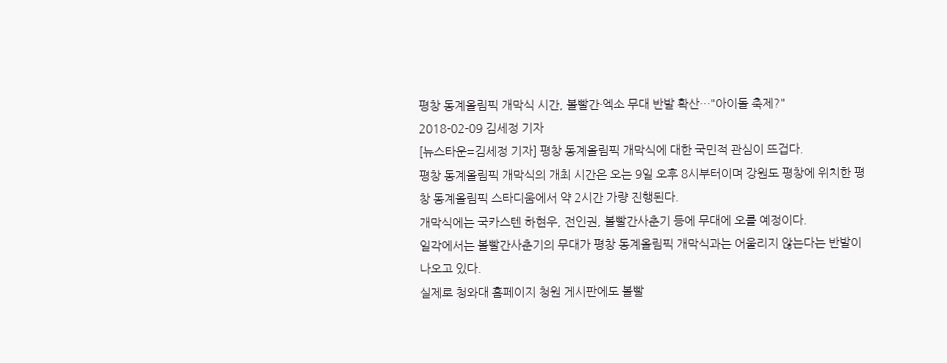평창 동계올림픽 개막식 시간, 볼빨간·엑소 무대 반발 확산…"아이돌 축제?"
2018-02-09 김세정 기자
[뉴스타운=김세정 기자] 평창 동계올림픽 개막식에 대한 국민적 관심이 뜨겁다.
평창 동계올림픽 개막식의 개최 시간은 오는 9일 오후 8시부터이며 강원도 평창에 위치한 평창 동계올림픽 스타디움에서 약 2시간 가량 진행된다.
개막식에는 국카스텐 하현우, 전인권, 볼빨간사춘기 등에 무대에 오를 예정이다.
일각에서는 볼빨간사춘기의 무대가 평창 동계올림픽 개막식과는 어울리지 않는다는 반발이 나오고 있다.
실제로 청와대 홈페이지 청원 게시판에도 볼빨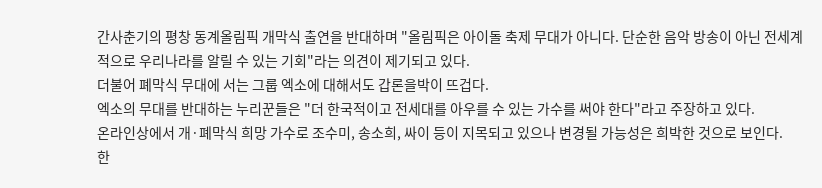간사춘기의 평창 동계올림픽 개막식 출연을 반대하며 "올림픽은 아이돌 축제 무대가 아니다. 단순한 음악 방송이 아닌 전세계적으로 우리나라를 알릴 수 있는 기회"라는 의견이 제기되고 있다.
더불어 폐막식 무대에 서는 그룹 엑소에 대해서도 갑론을박이 뜨겁다.
엑소의 무대를 반대하는 누리꾼들은 "더 한국적이고 전세대를 아우를 수 있는 가수를 써야 한다"라고 주장하고 있다.
온라인상에서 개·폐막식 희망 가수로 조수미, 송소희, 싸이 등이 지목되고 있으나 변경될 가능성은 희박한 것으로 보인다.
한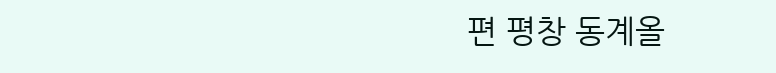편 평창 동계올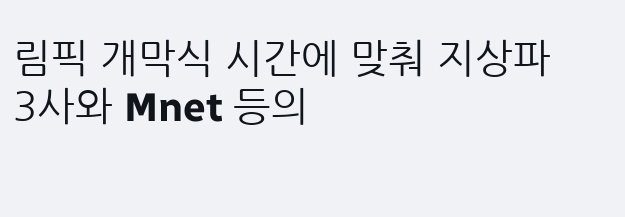림픽 개막식 시간에 맞춰 지상파 3사와 Mnet 등의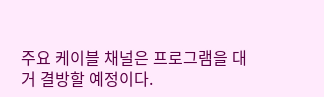주요 케이블 채널은 프로그램을 대거 결방할 예정이다.